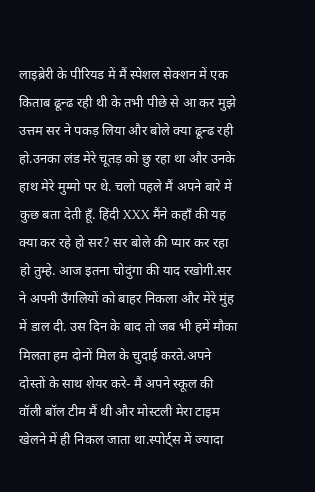लाइब्रेरी के पीरियड में मैं स्पेशल सेक्शन में एक किताब ढून्ढ रही थी के तभी पीछे से आ कर मुझे उत्तम सर ने पकड़ लिया और बोले क्या ढून्ढ रही हो.उनका लंड मेरे चूतड़ को छु रहा था और उनके हाथ मेरे मुम्मो पर थे. चलो पहले मैं अपने बारे में कुछ बता देती हूँ. हिंदी XXX मैंने कहाँ की यह क्या कर रहे हो सर? सर बोले की प्यार कर रहा हो तुम्हे. आज इतना चोदुंगा की याद रखोगी.सर ने अपनी उँगलियों को बाहर निकला और मेरे मुंह में डाल दी. उस दिन के बाद तो जब भी हमें मौका मिलता हम दोनों मिल के चुदाई करते.अपने दोस्तों के साथ शेयर करे- मैं अपने स्कूल की वॉली बॉल टीम मैं थी और मोस्टली मेरा टाइम खेलने में ही निकल जाता था.स्पोर्ट्स में ज्यादा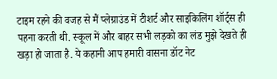टाइम रहने की वजह से मैं प्लेग्राउंड में टीशर्ट और साइकिलिंग शॉर्ट्स ही पहना करती थी. स्कूल में और बाहर सभी लड़को का लंड मुझे देखते ही खड़ा हो जाता है. ये कहानी आप हमारी वासना डॉट नेट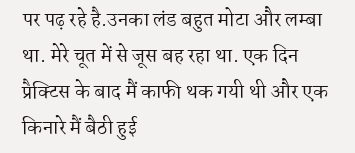पर पढ़ रहे है.उनका लंड बहुत मोटा और लम्बा था. मेरे चूत में से जूस बह रहा था. एक दिन प्रैक्टिस के बाद मैं काफी थक गयी थी और एक किनारे मैं बैठी हुई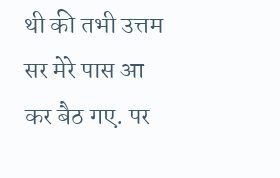थी की तभी उत्तम सर मेरे पास आ कर बैठ गए. पर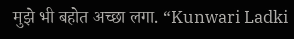मुझे भी बहोत अच्छा लगा. “Kunwari Ladki